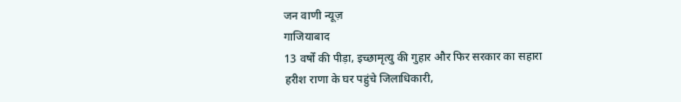जन वाणी न्यूज़
गाजियाबाद
13 वर्षों की पीड़ा, इच्छामृत्यु की गुहार और फिर सरकार का सहारा
हरीश राणा के घर पहुंचे जिलाधिकारी,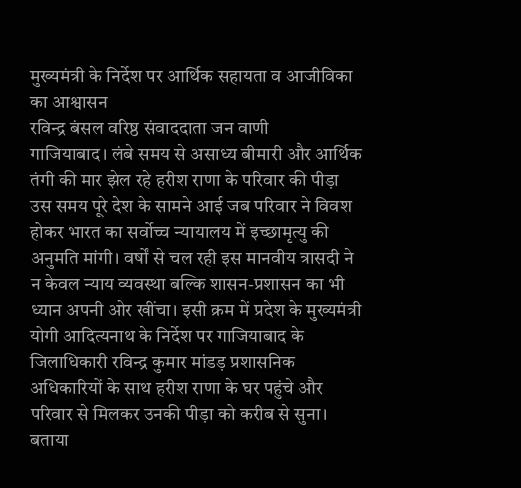मुख्यमंत्री के निर्देश पर आर्थिक सहायता व आजीविका का आश्वासन
रविन्द्र बंसल वरिष्ठ संवाददाता जन वाणी
गाजियाबाद। लंबे समय से असाध्य बीमारी और आर्थिक तंगी की मार झेल रहे हरीश राणा के परिवार की पीड़ा उस समय पूरे देश के सामने आई जब परिवार ने विवश होकर भारत का सर्वोच्च न्यायालय में इच्छामृत्यु की अनुमति मांगी। वर्षों से चल रही इस मानवीय त्रासदी ने न केवल न्याय व्यवस्था बल्कि शासन-प्रशासन का भी ध्यान अपनी ओर खींचा। इसी क्रम में प्रदेश के मुख्यमंत्री योगी आदित्यनाथ के निर्देश पर गाजियाबाद के जिलाधिकारी रविन्द्र कुमार मांडड़ प्रशासनिक अधिकारियों के साथ हरीश राणा के घर पहुंचे और परिवार से मिलकर उनकी पीड़ा को करीब से सुना।
बताया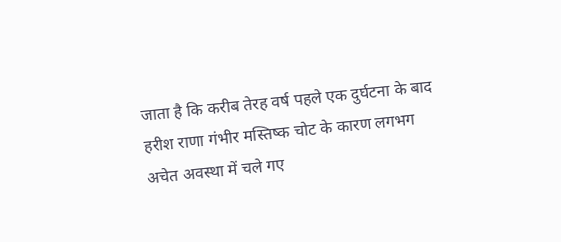जाता है कि करीब तेरह वर्ष पहले एक दुर्घटना के बाद हरीश राणा गंभीर मस्तिष्क चोट के कारण लगभग अचेत अवस्था में चले गए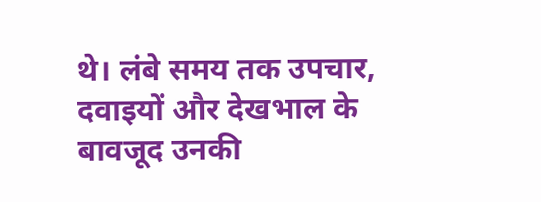थे। लंबे समय तक उपचार, दवाइयों और देखभाल के बावजूद उनकी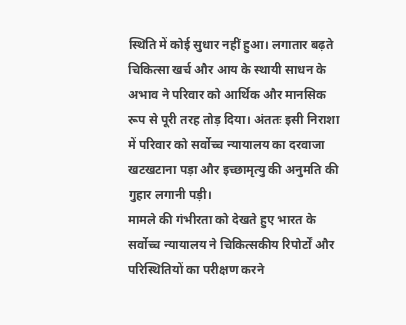स्थिति में कोई सुधार नहीं हुआ। लगातार बढ़ते चिकित्सा खर्च और आय के स्थायी साधन के अभाव ने परिवार को आर्थिक और मानसिक रूप से पूरी तरह तोड़ दिया। अंततः इसी निराशा में परिवार को सर्वोच्च न्यायालय का दरवाजा खटखटाना पड़ा और इच्छामृत्यु की अनुमति की गुहार लगानी पड़ी।
मामले की गंभीरता को देखते हुए भारत के सर्वोच्च न्यायालय ने चिकित्सकीय रिपोर्टों और परिस्थितियों का परीक्षण करने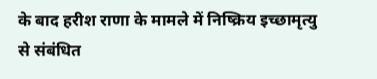के बाद हरीश राणा के मामले में निष्क्रिय इच्छामृत्यु से संबंधित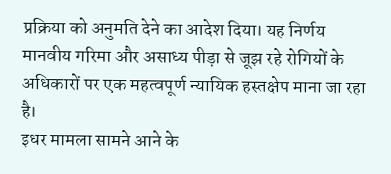प्रक्रिया को अनुमति देने का आदेश दिया। यह निर्णय मानवीय गरिमा और असाध्य पीड़ा से जूझ रहे रोगियों के अधिकारों पर एक महत्वपूर्ण न्यायिक हस्तक्षेप माना जा रहा है।
इधर मामला सामने आने के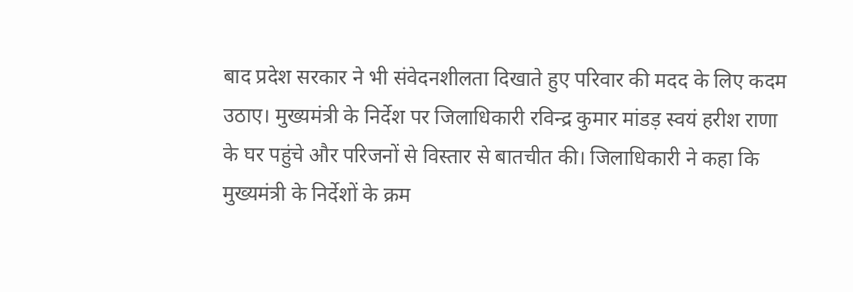बाद प्रदेश सरकार ने भी संवेदनशीलता दिखाते हुए परिवार की मदद के लिए कदम उठाए। मुख्यमंत्री के निर्देश पर जिलाधिकारी रविन्द्र कुमार मांडड़ स्वयं हरीश राणा के घर पहुंचे और परिजनों से विस्तार से बातचीत की। जिलाधिकारी ने कहा कि मुख्यमंत्री के निर्देशों के क्रम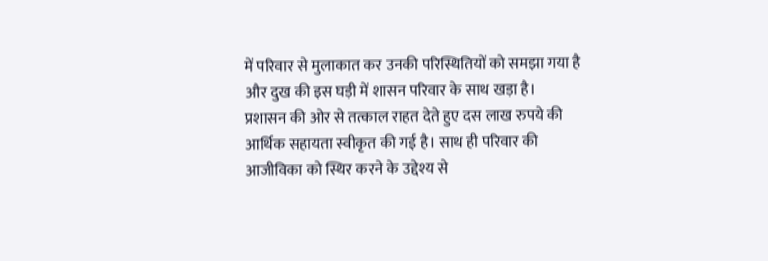में परिवार से मुलाकात कर उनकी परिस्थितियों को समझा गया है और दुख की इस घड़ी में शासन परिवार के साथ खड़ा है।
प्रशासन की ओर से तत्काल राहत देते हुए दस लाख रुपये की आर्थिक सहायता स्वीकृत की गई है। साथ ही परिवार की आजीविका को स्थिर करने के उद्देश्य से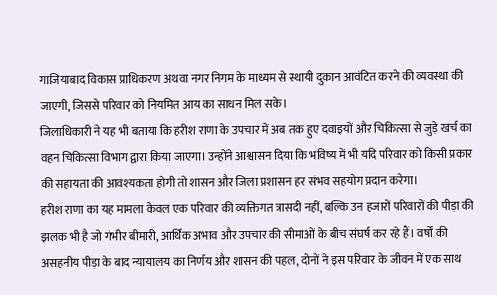गाजियाबाद विकास प्राधिकरण अथवा नगर निगम के माध्यम से स्थायी दुकान आवंटित करने की व्यवस्था की जाएगी, जिससे परिवार को नियमित आय का साधन मिल सके।
जिलाधिकारी ने यह भी बताया कि हरीश राणा के उपचार में अब तक हुए दवाइयों और चिकित्सा से जुड़े खर्च का वहन चिकित्सा विभाग द्वारा किया जाएगा। उन्होंने आश्वासन दिया कि भविष्य में भी यदि परिवार को किसी प्रकार की सहायता की आवश्यकता होगी तो शासन और जिला प्रशासन हर संभव सहयोग प्रदान करेगा।
हरीश राणा का यह मामला केवल एक परिवार की व्यक्तिगत त्रासदी नहीं, बल्कि उन हजारों परिवारों की पीड़ा की झलक भी है जो गंभीर बीमारी, आर्थिक अभाव और उपचार की सीमाओं के बीच संघर्ष कर रहे हैं। वर्षों की असहनीय पीड़ा के बाद न्यायालय का निर्णय और शासन की पहल, दोनों ने इस परिवार के जीवन में एक साथ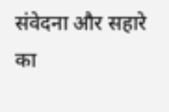संवेदना और सहारे का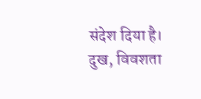संदेश दिया है।
दुख, विवशता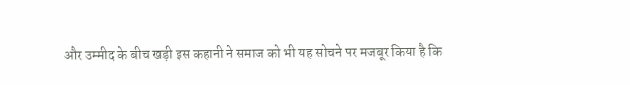और उम्मीद के बीच खड़ी इस कहानी ने समाज को भी यह सोचने पर मजबूर किया है कि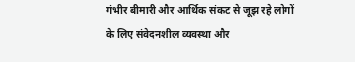गंभीर बीमारी और आर्थिक संकट से जूझ रहे लोगों के लिए संवेदनशील व्यवस्था और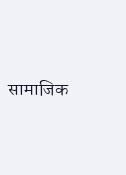सामाजिक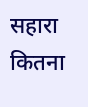सहारा कितना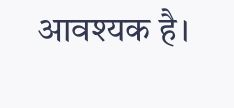आवश्यक है।